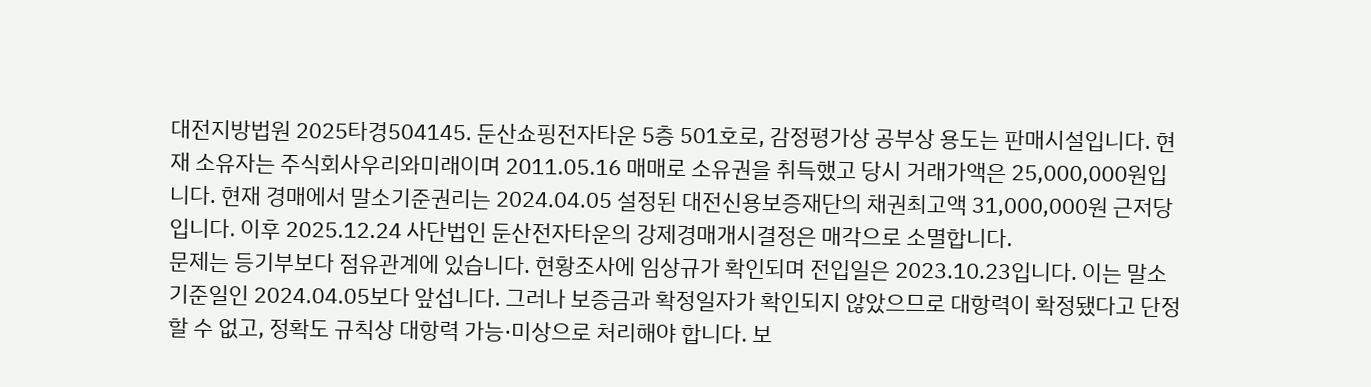대전지방법원 2025타경504145. 둔산쇼핑전자타운 5층 501호로, 감정평가상 공부상 용도는 판매시설입니다. 현재 소유자는 주식회사우리와미래이며 2011.05.16 매매로 소유권을 취득했고 당시 거래가액은 25,000,000원입니다. 현재 경매에서 말소기준권리는 2024.04.05 설정된 대전신용보증재단의 채권최고액 31,000,000원 근저당입니다. 이후 2025.12.24 사단법인 둔산전자타운의 강제경매개시결정은 매각으로 소멸합니다.
문제는 등기부보다 점유관계에 있습니다. 현황조사에 임상규가 확인되며 전입일은 2023.10.23입니다. 이는 말소기준일인 2024.04.05보다 앞섭니다. 그러나 보증금과 확정일자가 확인되지 않았으므로 대항력이 확정됐다고 단정할 수 없고, 정확도 규칙상 대항력 가능·미상으로 처리해야 합니다. 보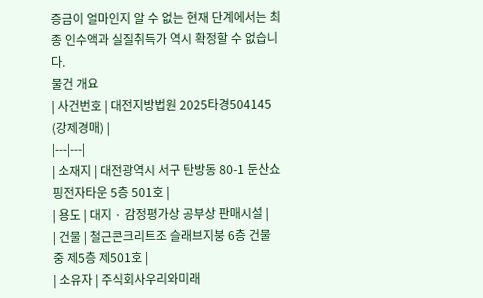증금이 얼마인지 알 수 없는 현재 단계에서는 최종 인수액과 실질취득가 역시 확정할 수 없습니다.
물건 개요
| 사건번호 | 대전지방법원 2025타경504145 (강제경매) |
|---|---|
| 소재지 | 대전광역시 서구 탄방동 80-1 둔산쇼핑전자타운 5층 501호 |
| 용도 | 대지 · 감정평가상 공부상 판매시설 |
| 건물 | 철근콘크리트조 슬래브지붕 6층 건물 중 제5층 제501호 |
| 소유자 | 주식회사우리와미래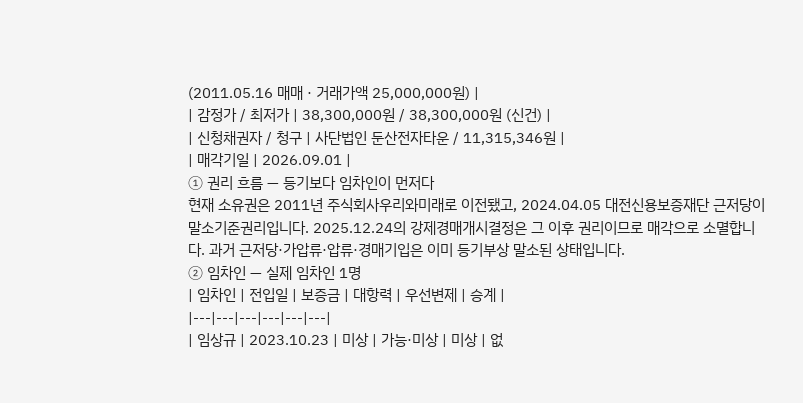(2011.05.16 매매 · 거래가액 25,000,000원) |
| 감정가 / 최저가 | 38,300,000원 / 38,300,000원 (신건) |
| 신청채권자 / 청구 | 사단법인 둔산전자타운 / 11,315,346원 |
| 매각기일 | 2026.09.01 |
① 권리 흐름 — 등기보다 임차인이 먼저다
현재 소유권은 2011년 주식회사우리와미래로 이전됐고, 2024.04.05 대전신용보증재단 근저당이 말소기준권리입니다. 2025.12.24의 강제경매개시결정은 그 이후 권리이므로 매각으로 소멸합니다. 과거 근저당·가압류·압류·경매기입은 이미 등기부상 말소된 상태입니다.
② 임차인 — 실제 임차인 1명
| 임차인 | 전입일 | 보증금 | 대항력 | 우선변제 | 승계 |
|---|---|---|---|---|---|
| 임상규 | 2023.10.23 | 미상 | 가능·미상 | 미상 | 없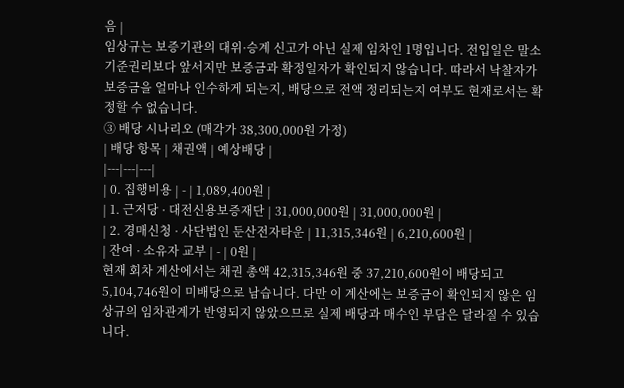음 |
임상규는 보증기관의 대위·승계 신고가 아닌 실제 임차인 1명입니다. 전입일은 말소기준권리보다 앞서지만 보증금과 확정일자가 확인되지 않습니다. 따라서 낙찰자가 보증금을 얼마나 인수하게 되는지, 배당으로 전액 정리되는지 여부도 현재로서는 확정할 수 없습니다.
③ 배당 시나리오 (매각가 38,300,000원 가정)
| 배당 항목 | 채권액 | 예상배당 |
|---|---|---|
| 0. 집행비용 | - | 1,089,400원 |
| 1. 근저당 · 대전신용보증재단 | 31,000,000원 | 31,000,000원 |
| 2. 경매신청 · 사단법인 둔산전자타운 | 11,315,346원 | 6,210,600원 |
| 잔여 · 소유자 교부 | - | 0원 |
현재 회차 계산에서는 채권 총액 42,315,346원 중 37,210,600원이 배당되고 5,104,746원이 미배당으로 남습니다. 다만 이 계산에는 보증금이 확인되지 않은 임상규의 임차관계가 반영되지 않았으므로 실제 배당과 매수인 부담은 달라질 수 있습니다.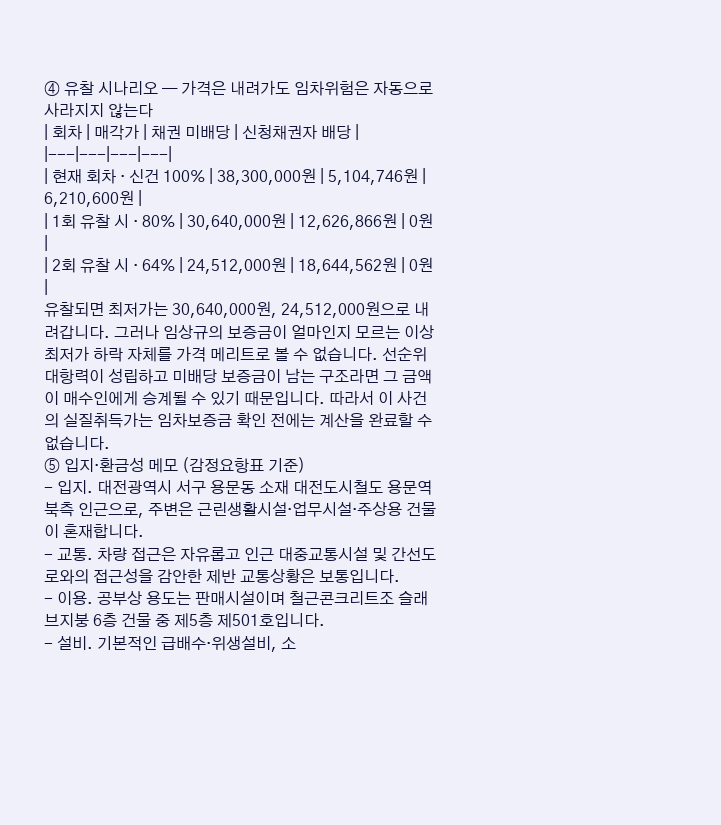④ 유찰 시나리오 — 가격은 내려가도 임차위험은 자동으로 사라지지 않는다
| 회차 | 매각가 | 채권 미배당 | 신청채권자 배당 |
|---|---|---|---|
| 현재 회차 · 신건 100% | 38,300,000원 | 5,104,746원 | 6,210,600원 |
| 1회 유찰 시 · 80% | 30,640,000원 | 12,626,866원 | 0원 |
| 2회 유찰 시 · 64% | 24,512,000원 | 18,644,562원 | 0원 |
유찰되면 최저가는 30,640,000원, 24,512,000원으로 내려갑니다. 그러나 임상규의 보증금이 얼마인지 모르는 이상 최저가 하락 자체를 가격 메리트로 볼 수 없습니다. 선순위 대항력이 성립하고 미배당 보증금이 남는 구조라면 그 금액이 매수인에게 승계될 수 있기 때문입니다. 따라서 이 사건의 실질취득가는 임차보증금 확인 전에는 계산을 완료할 수 없습니다.
⑤ 입지·환금성 메모 (감정요항표 기준)
- 입지. 대전광역시 서구 용문동 소재 대전도시철도 용문역 북측 인근으로, 주변은 근린생활시설·업무시설·주상용 건물이 혼재합니다.
- 교통. 차량 접근은 자유롭고 인근 대중교통시설 및 간선도로와의 접근성을 감안한 제반 교통상황은 보통입니다.
- 이용. 공부상 용도는 판매시설이며 철근콘크리트조 슬래브지붕 6층 건물 중 제5층 제501호입니다.
- 설비. 기본적인 급배수·위생설비, 소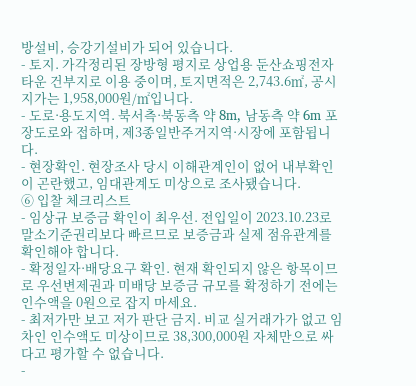방설비, 승강기설비가 되어 있습니다.
- 토지. 가각정리된 장방형 평지로 상업용 둔산쇼핑전자타운 건부지로 이용 중이며, 토지면적은 2,743.6㎡, 공시지가는 1,958,000원/㎡입니다.
- 도로·용도지역. 북서측·북동측 약 8m, 남동측 약 6m 포장도로와 접하며, 제3종일반주거지역·시장에 포함됩니다.
- 현장확인. 현장조사 당시 이해관계인이 없어 내부확인이 곤란했고, 임대관계도 미상으로 조사됐습니다.
⑥ 입찰 체크리스트
- 임상규 보증금 확인이 최우선. 전입일이 2023.10.23로 말소기준권리보다 빠르므로 보증금과 실제 점유관계를 확인해야 합니다.
- 확정일자·배당요구 확인. 현재 확인되지 않은 항목이므로 우선변제권과 미배당 보증금 규모를 확정하기 전에는 인수액을 0원으로 잡지 마세요.
- 최저가만 보고 저가 판단 금지. 비교 실거래가가 없고 임차인 인수액도 미상이므로 38,300,000원 자체만으로 싸다고 평가할 수 없습니다.
-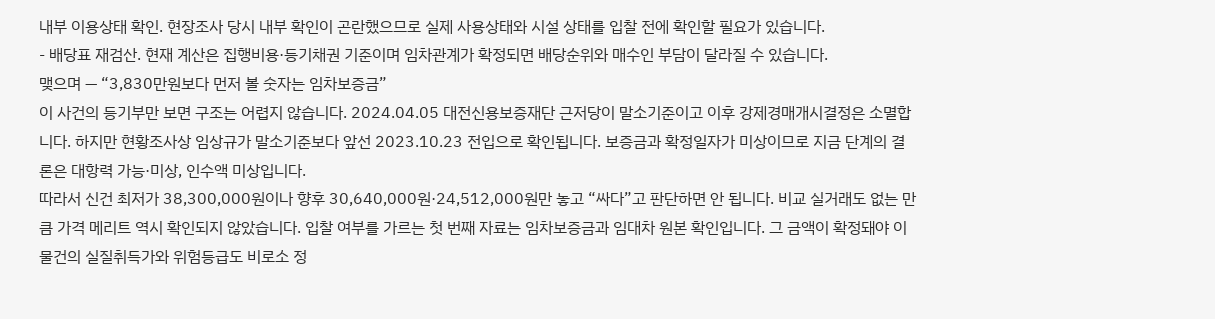내부 이용상태 확인. 현장조사 당시 내부 확인이 곤란했으므로 실제 사용상태와 시설 상태를 입찰 전에 확인할 필요가 있습니다.
- 배당표 재검산. 현재 계산은 집행비용·등기채권 기준이며 임차관계가 확정되면 배당순위와 매수인 부담이 달라질 수 있습니다.
맺으며 — “3,830만원보다 먼저 볼 숫자는 임차보증금”
이 사건의 등기부만 보면 구조는 어렵지 않습니다. 2024.04.05 대전신용보증재단 근저당이 말소기준이고 이후 강제경매개시결정은 소멸합니다. 하지만 현황조사상 임상규가 말소기준보다 앞선 2023.10.23 전입으로 확인됩니다. 보증금과 확정일자가 미상이므로 지금 단계의 결론은 대항력 가능·미상, 인수액 미상입니다.
따라서 신건 최저가 38,300,000원이나 향후 30,640,000원·24,512,000원만 놓고 “싸다”고 판단하면 안 됩니다. 비교 실거래도 없는 만큼 가격 메리트 역시 확인되지 않았습니다. 입찰 여부를 가르는 첫 번째 자료는 임차보증금과 임대차 원본 확인입니다. 그 금액이 확정돼야 이 물건의 실질취득가와 위험등급도 비로소 정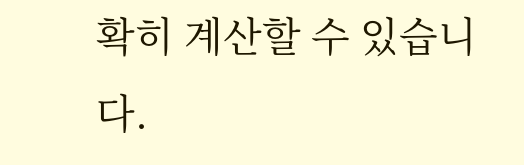확히 계산할 수 있습니다.